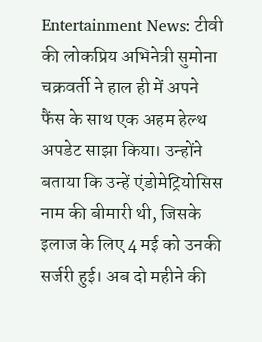Entertainment News: टीवी की लोकप्रिय अभिनेत्री सुमोना चक्रवर्ती ने हाल ही में अपने फैंस के साथ एक अहम हेल्थ अपडेट साझा किया। उन्होंने बताया कि उन्हें एंडोमेट्रियोसिस नाम की बीमारी थी, जिसके इलाज के लिए 4 मई को उनकी सर्जरी हुई। अब दो महीने की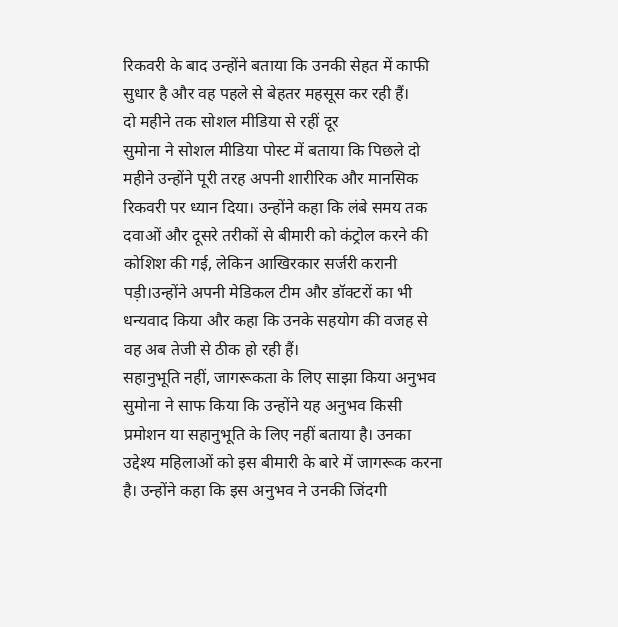रिकवरी के बाद उन्होंने बताया कि उनकी सेहत में काफी सुधार है और वह पहले से बेहतर महसूस कर रही हैं।
दो महीने तक सोशल मीडिया से रहीं दूर
सुमोना ने सोशल मीडिया पोस्ट में बताया कि पिछले दो महीने उन्होंने पूरी तरह अपनी शारीरिक और मानसिक रिकवरी पर ध्यान दिया। उन्होंने कहा कि लंबे समय तक दवाओं और दूसरे तरीकों से बीमारी को कंट्रोल करने की कोशिश की गई, लेकिन आखिरकार सर्जरी करानी पड़ी।उन्होंने अपनी मेडिकल टीम और डॉक्टरों का भी धन्यवाद किया और कहा कि उनके सहयोग की वजह से वह अब तेजी से ठीक हो रही हैं।
सहानुभूति नहीं, जागरूकता के लिए साझा किया अनुभव
सुमोना ने साफ किया कि उन्होंने यह अनुभव किसी प्रमोशन या सहानुभूति के लिए नहीं बताया है। उनका उद्देश्य महिलाओं को इस बीमारी के बारे में जागरूक करना है। उन्होंने कहा कि इस अनुभव ने उनकी जिंदगी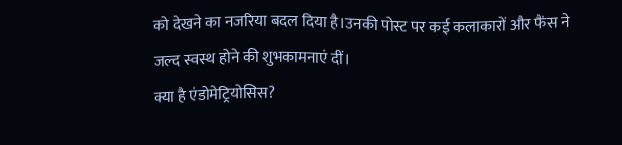को देखने का नजरिया बदल दिया है।उनकी पोस्ट पर कई कलाकारों और फैंस ने जल्द स्वस्थ होने की शुभकामनाएं दीं।
क्या है एंडोमेट्रियोसिस?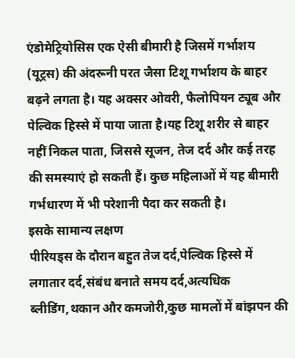एंडोमेट्रियोसिस एक ऐसी बीमारी है जिसमें गर्भाशय (यूट्रस) की अंदरूनी परत जैसा टिशू गर्भाशय के बाहर बढ़ने लगता है। यह अक्सर ओवरी, फैलोपियन ट्यूब और पेल्विक हिस्से में पाया जाता है।यह टिशू शरीर से बाहर नहीं निकल पाता, जिससे सूजन, तेज दर्द और कई तरह की समस्याएं हो सकती हैं। कुछ महिलाओं में यह बीमारी गर्भधारण में भी परेशानी पैदा कर सकती है।
इसके सामान्य लक्षण
पीरियड्स के दौरान बहुत तेज दर्द,पेल्विक हिस्से में लगातार दर्द,संबंध बनाते समय दर्द,अत्यधिक ब्लीडिंग,थकान और कमजोरी,कुछ मामलों में बांझपन की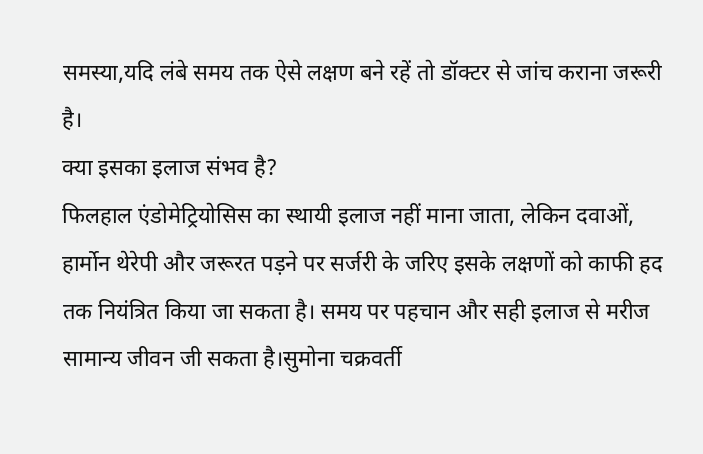समस्या,यदि लंबे समय तक ऐसे लक्षण बने रहें तो डॉक्टर से जांच कराना जरूरी है।
क्या इसका इलाज संभव है?
फिलहाल एंडोमेट्रियोसिस का स्थायी इलाज नहीं माना जाता, लेकिन दवाओं, हार्मोन थेरेपी और जरूरत पड़ने पर सर्जरी के जरिए इसके लक्षणों को काफी हद तक नियंत्रित किया जा सकता है। समय पर पहचान और सही इलाज से मरीज सामान्य जीवन जी सकता है।सुमोना चक्रवर्ती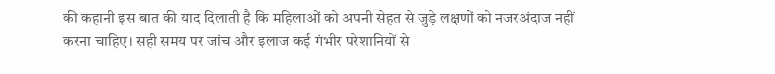की कहानी इस बात की याद दिलाती है कि महिलाओं को अपनी सेहत से जुड़े लक्षणों को नजरअंदाज नहीं करना चाहिए। सही समय पर जांच और इलाज कई गंभीर परेशानियों से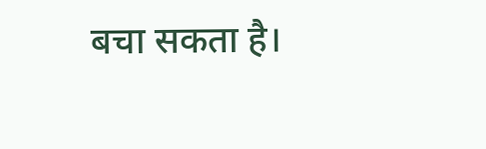बचा सकता है।